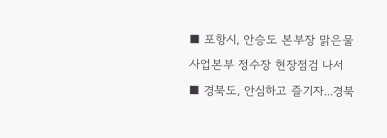■ 포항시, 안승도 본부장 맑은물사업본부 정수장 현장점검 나서
■ 경북도, 안심하고 즐기자...경북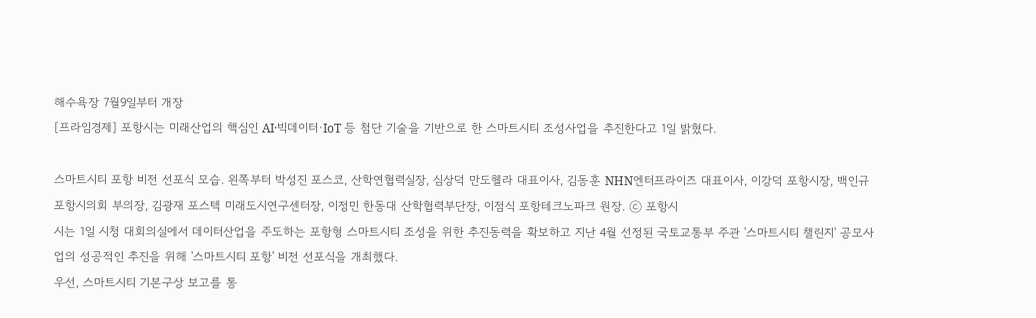해수욕장 7월9일부터 개장
[프라임경제] 포항시는 미래산업의 핵심인 AI·빅데이터·IoT 등 첨단 기술을 기반으로 한 스마트시티 조성사업을 추진한다고 1일 밝혔다.

스마트시티 포항 비전 선포식 모습. 왼쪽부터 박성진 포스코, 산학연협력실장, 심상덕 만도헬라 대표이사, 김동훈 NHN엔터프라이즈 대표이사, 이강덕 포항시장, 백인규 포항시의회 부의장, 김광재 포스텍 미래도시연구센터장, 이정민 한동대 산학협력부단장, 이점식 포항테크노파크 원장. ⓒ 포항시
시는 1일 시청 대회의실에서 데이터산업을 주도하는 포항형 스마트시티 조성을 위한 추진동력을 확보하고 지난 4월 선정된 국토교통부 주관 '스마트시티 챌린지' 공모사업의 성공적인 추진을 위해 '스마트시티 포항' 비전 선포식을 개최했다.
우선, 스마트시티 기본구상 보고를 통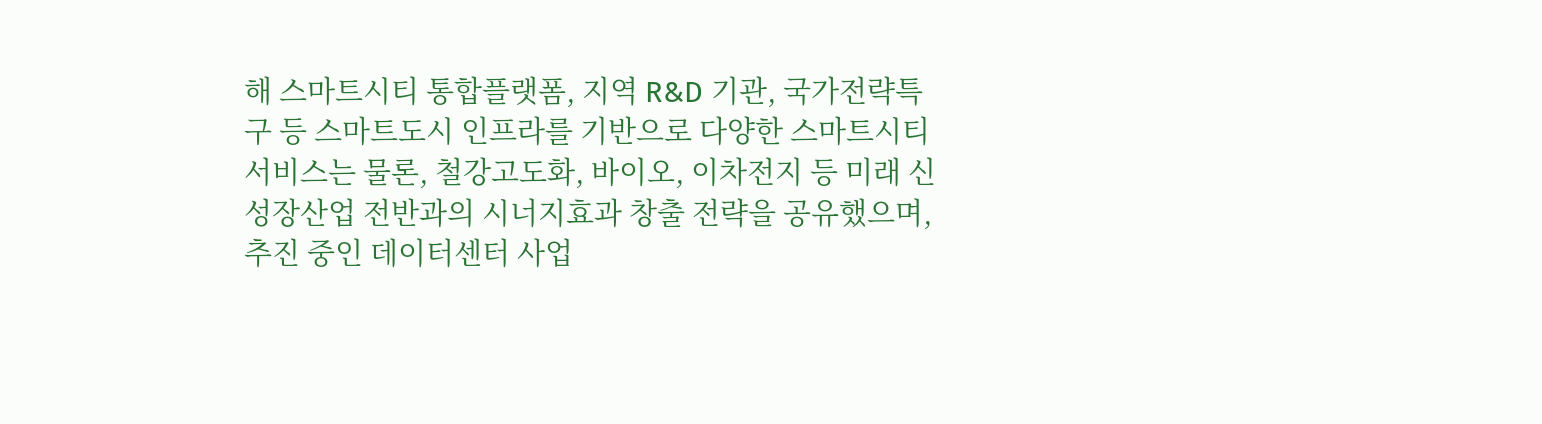해 스마트시티 통합플랫폼, 지역 R&D 기관, 국가전략특구 등 스마트도시 인프라를 기반으로 다양한 스마트시티 서비스는 물론, 철강고도화, 바이오, 이차전지 등 미래 신성장산업 전반과의 시너지효과 창출 전략을 공유했으며, 추진 중인 데이터센터 사업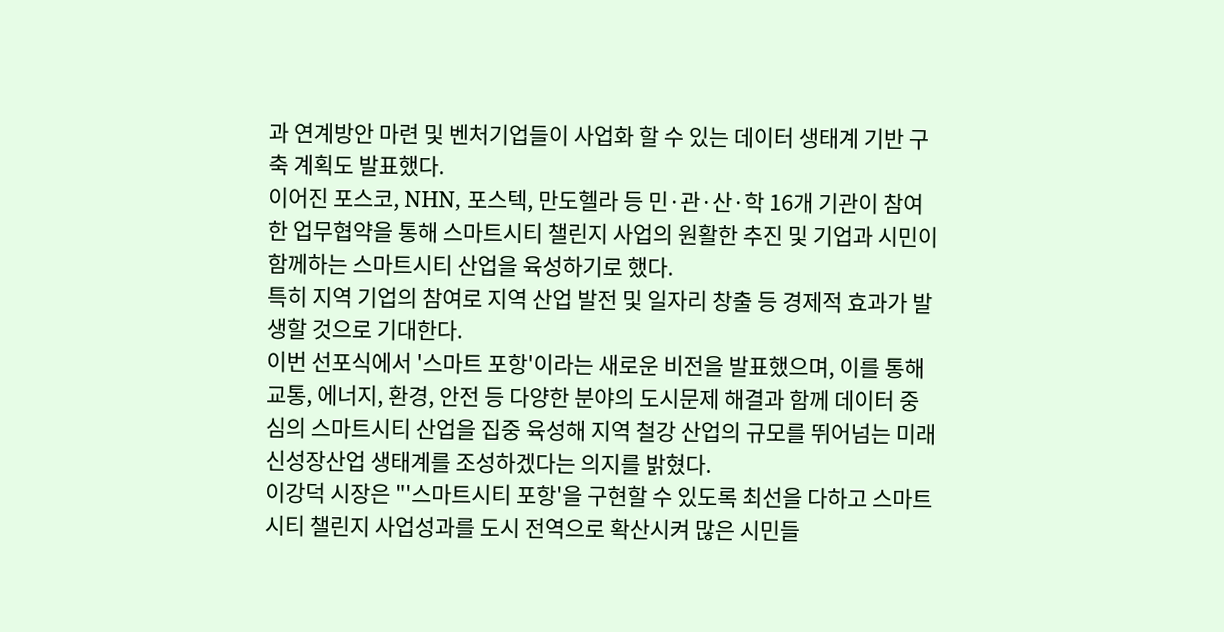과 연계방안 마련 및 벤처기업들이 사업화 할 수 있는 데이터 생태계 기반 구축 계획도 발표했다.
이어진 포스코, NHN, 포스텍, 만도헬라 등 민·관·산·학 16개 기관이 참여한 업무협약을 통해 스마트시티 챌린지 사업의 원활한 추진 및 기업과 시민이 함께하는 스마트시티 산업을 육성하기로 했다.
특히 지역 기업의 참여로 지역 산업 발전 및 일자리 창출 등 경제적 효과가 발생할 것으로 기대한다.
이번 선포식에서 '스마트 포항'이라는 새로운 비전을 발표했으며, 이를 통해 교통, 에너지, 환경, 안전 등 다양한 분야의 도시문제 해결과 함께 데이터 중심의 스마트시티 산업을 집중 육성해 지역 철강 산업의 규모를 뛰어넘는 미래 신성장산업 생태계를 조성하겠다는 의지를 밝혔다.
이강덕 시장은 "'스마트시티 포항'을 구현할 수 있도록 최선을 다하고 스마트시티 챌린지 사업성과를 도시 전역으로 확산시켜 많은 시민들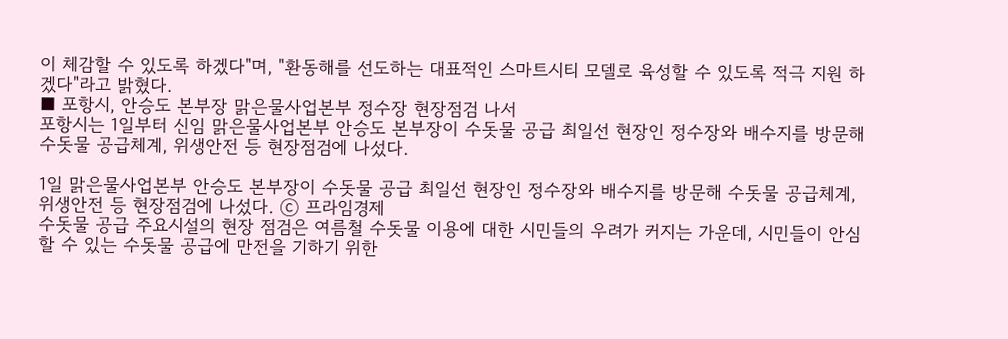이 체감할 수 있도록 하겠다"며, "환동해를 선도하는 대표적인 스마트시티 모델로 육성할 수 있도록 적극 지원 하겠다"라고 밝혔다.
■ 포항시, 안승도 본부장 맑은물사업본부 정수장 현장점검 나서
포항시는 1일부터 신임 맑은물사업본부 안승도 본부장이 수돗물 공급 최일선 현장인 정수장와 배수지를 방문해 수돗물 공급체계, 위생안전 등 현장점검에 나섰다.

1일 맑은물사업본부 안승도 본부장이 수돗물 공급 최일선 현장인 정수장와 배수지를 방문해 수돗물 공급체계, 위생안전 등 현장점검에 나섰다. ⓒ 프라임경제
수돗물 공급 주요시설의 현장 점검은 여름철 수돗물 이용에 대한 시민들의 우려가 커지는 가운데, 시민들이 안심 할 수 있는 수돗물 공급에 만전을 기하기 위한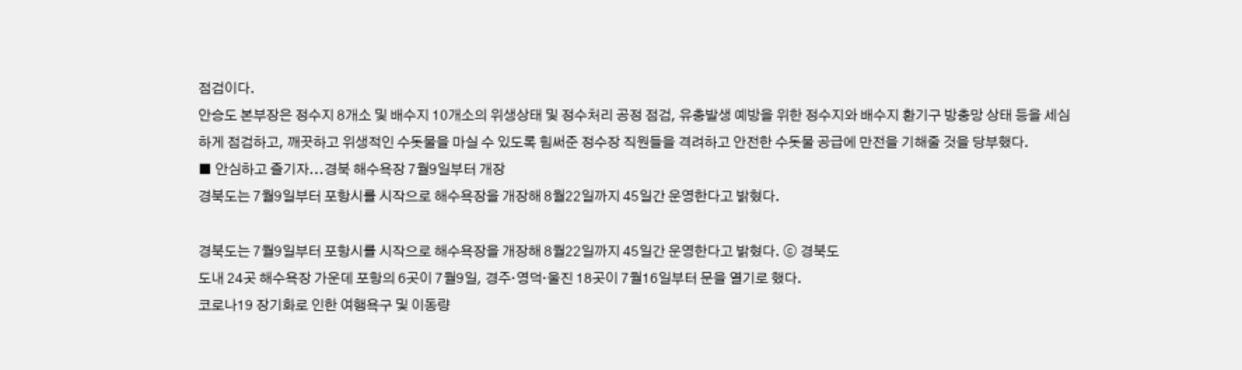점검이다.
안승도 본부장은 정수지 8개소 및 배수지 10개소의 위생상태 및 정수처리 공정 점검, 유충발생 예방을 위한 정수지와 배수지 환기구 방충망 상태 등을 세심하게 점검하고, 깨끗하고 위생적인 수돗물을 마실 수 있도록 힘써준 정수장 직원들을 격려하고 안전한 수돗물 공급에 만전을 기해줄 것을 당부했다.
■ 안심하고 즐기자...경북 해수욕장 7월9일부터 개장
경북도는 7월9일부터 포항시를 시작으로 해수욕장을 개장해 8월22일까지 45일간 운영한다고 밝혔다.

경북도는 7월9일부터 포항시를 시작으로 해수욕장을 개장해 8월22일까지 45일간 운영한다고 밝혔다. ⓒ 경북도
도내 24곳 해수욕장 가운데 포항의 6곳이 7월9일, 경주·영덕·울진 18곳이 7월16일부터 문을 열기로 했다.
코로나19 장기화로 인한 여행욕구 및 이동량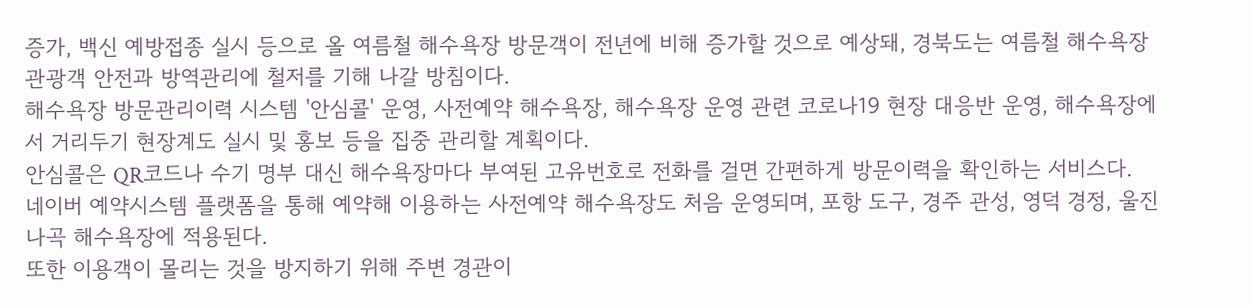증가, 백신 예방접종 실시 등으로 올 여름철 해수욕장 방문객이 전년에 비해 증가할 것으로 예상돼, 경북도는 여름철 해수욕장 관광객 안전과 방역관리에 철저를 기해 나갈 방침이다.
해수욕장 방문관리이력 시스템 '안심콜' 운영, 사전예약 해수욕장, 해수욕장 운영 관련 코로나19 현장 대응반 운영, 해수욕장에서 거리두기 현장계도 실시 및 홍보 등을 집중 관리할 계획이다.
안심콜은 QR코드나 수기 명부 대신 해수욕장마다 부여된 고유번호로 전화를 걸면 간편하게 방문이력을 확인하는 서비스다.
네이버 예약시스템 플랫폼을 통해 예약해 이용하는 사전예약 해수욕장도 처음 운영되며, 포항 도구, 경주 관성, 영덕 경정, 울진 나곡 해수욕장에 적용된다.
또한 이용객이 몰리는 것을 방지하기 위해 주변 경관이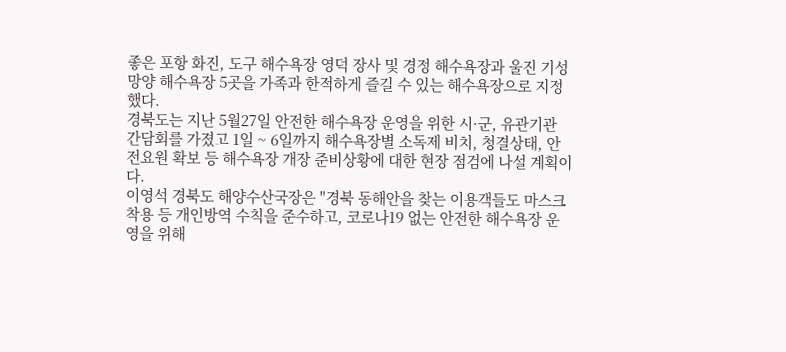좋은 포항 화진, 도구 해수욕장 영덕 장사 및 경정 해수욕장과 울진 기성망양 해수욕장 5곳을 가족과 한적하게 즐길 수 있는 해수욕장으로 지정했다.
경북도는 지난 5월27일 안전한 해수욕장 운영을 위한 시·군, 유관기관 간담회를 가졌고 1일 ~ 6일까지 해수욕장별 소독제 비치, 청결상태, 안전요원 확보 등 해수욕장 개장 준비상황에 대한 현장 점검에 나설 계획이다.
이영석 경북도 해양수산국장은 "경북 동해안을 찾는 이용객들도 마스크 착용 등 개인방역 수칙을 준수하고, 코로나19 없는 안전한 해수욕장 운영을 위해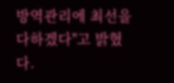방역관리에 최선을 다하겠다"고 밝혔다.